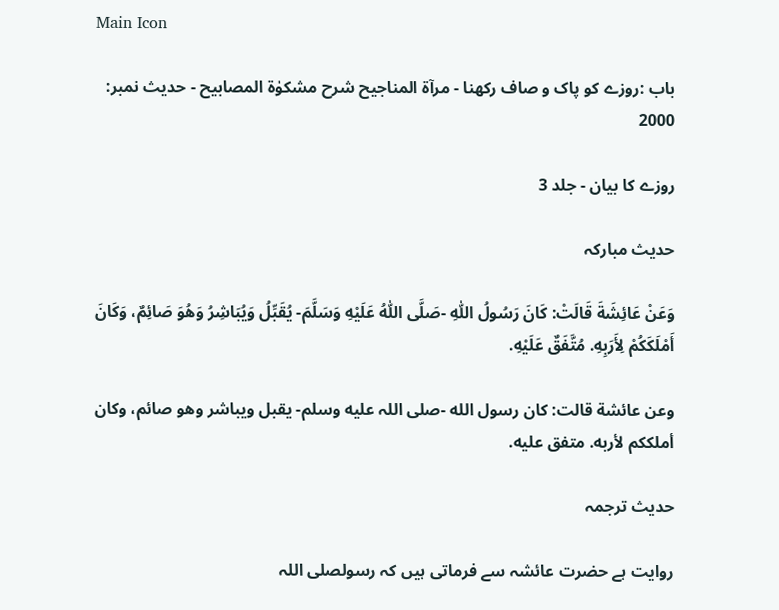Main Icon

باب :روزے کو پاک و صاف رکھنا - مرآۃ المناجیح شرح مشکوٰۃ المصابیح - حدیث نمبر: 2000

روزے کا بیان - جلد 3

حدیث مبارکہ

وَعَنْ عَائِشَةَ قَالَتْ: كَانَ رَسُولُ اللّٰهِ -صَلَّی اللّٰہُ عَلَيْهِ وَسَلَّمَ- يُقَبِّلُ وَيُبَاشِرُ وَهُوَ صَائِمٌ، وَكَانَ أَمْلَكَكُمْ لِأَرَبِهِ. مُتَّفَقٌ عَلَيْهِ.

وعن عائشة قالت: كان رسول الله -صلی اللہ عليه وسلم- يقبل ويباشر وهو صائم، وكان أملككم لأربه. متفق عليه.

حدیث ترجمہ

روایت ہے حضرت عائشہ سے فرماتی ہیں کہ رسولصلی اللہ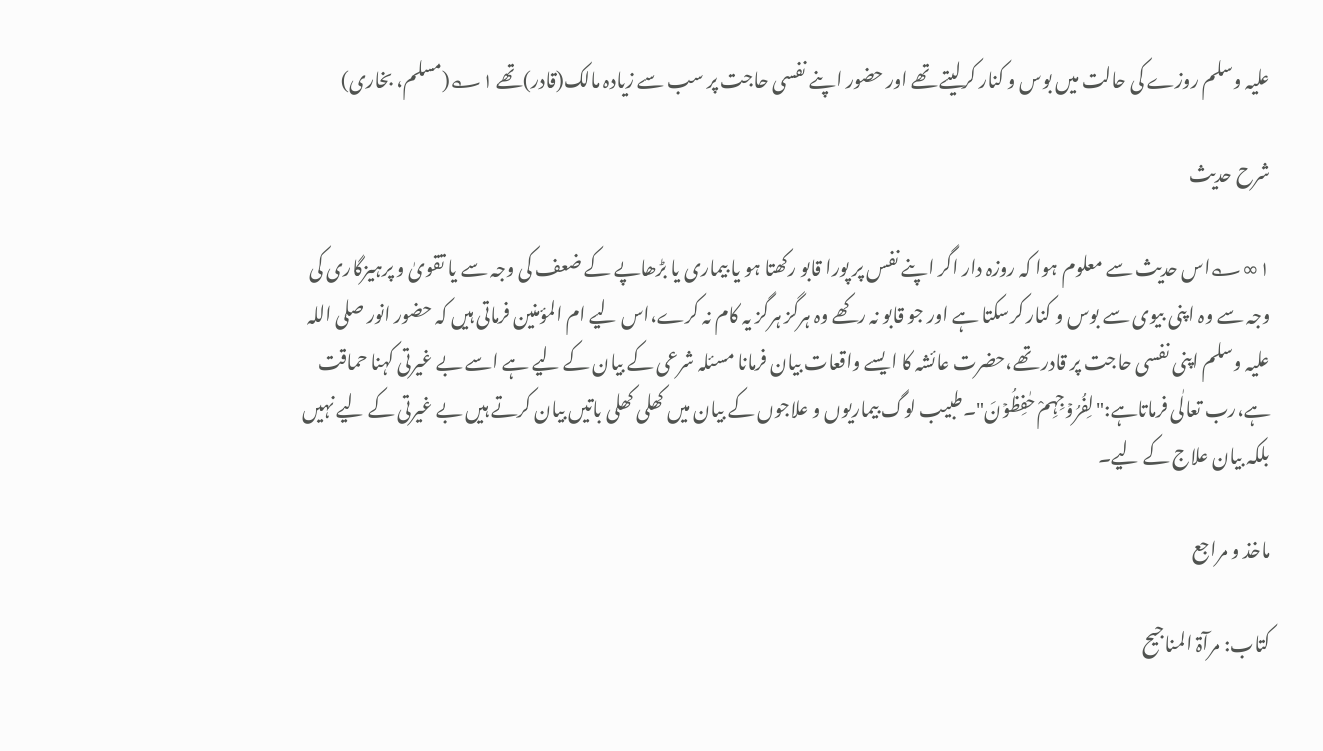علیہ وسلم روزے کی حالت میں بوس و کنار کرلیتے تھے اور حضور اپنے نفسی حاجت پر سب سے زیادہ مالک(قادر)تھے ۱؎(مسلم، بخاری)

شرح حدیث

۱∞؎اس حدیث سے معلوم ہوا کہ روزہ دار اگر اپنے نفس پر پورا قابو رکھتا ہو یا بیماری یا بڑھاپے کے ضعف کی وجہ سے یا تقویٰ و پرہیزگاری کی وجہ سے وہ اپنی بیوی سے بوس و کنار کرسکتا ہے اور جو قابو نہ رکھے وہ ہرگز ہرگز یہ کام نہ کرے،اس لیے ام المؤمنین فرماتی ہیں کہ حضور انور صلی اللہ علیہ وسلم اپنی نفسی حاجت پر قادر تھے،حضرت عائشہ کا ایسے واقعات بیان فرمانا مسئلہ شرعی کے بیان کے لیے ہے اسے بے غیرتی کہنا حماقت ہے،رب تعالٰی فرماتاہے:"لِفُرُوۡجِہِمْ حٰفِظُوۡنَ"۔طبیب لوگ بیماریوں و علاجوں کے بیان میں کھلی کھلی باتیں بیان کرتے ہیں بے غیرتی کے لیے نہیں بلکہ بیان علاج کے لیے۔

ماخذ و مراجع

کتاب: مرآۃ المناجیح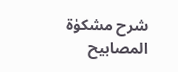شرح مشکوٰۃ المصابیح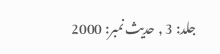جلد: 3 , حدیث نمبر: 2000